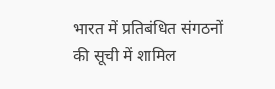भारत में प्रतिबंधित संगठनों की सूची में शामिल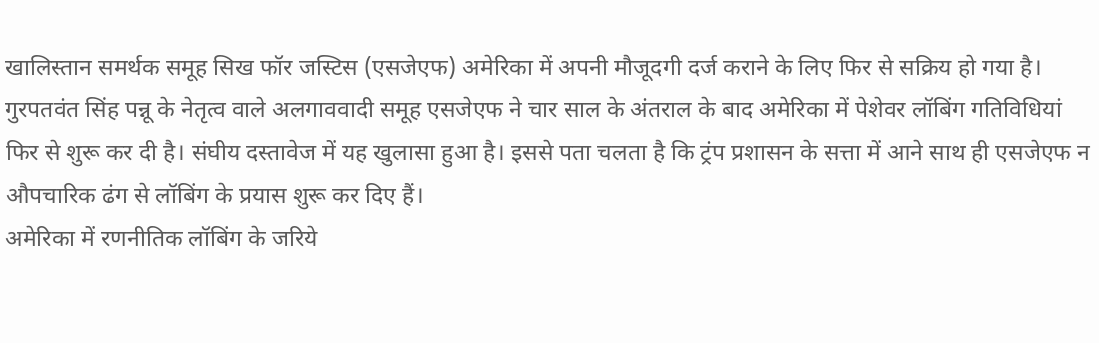खालिस्तान समर्थक समूह सिख फॉर जस्टिस (एसजेएफ) अमेरिका में अपनी मौजूदगी दर्ज कराने के लिए फिर से सक्रिय हो गया है। गुरपतवंत सिंह पन्नू के नेतृत्व वाले अलगाववादी समूह एसजेएफ ने चार साल के अंतराल के बाद अमेरिका में पेशेवर लॉबिंग गतिविधियां फिर से शुरू कर दी है। संघीय दस्तावेज में यह खुलासा हुआ है। इससे पता चलता है कि ट्रंप प्रशासन के सत्ता में आने साथ ही एसजेएफ न औपचारिक ढंग से लॉबिंग के प्रयास शुरू कर दिए हैं।
अमेरिका में रणनीतिक लॉबिंग के जरिये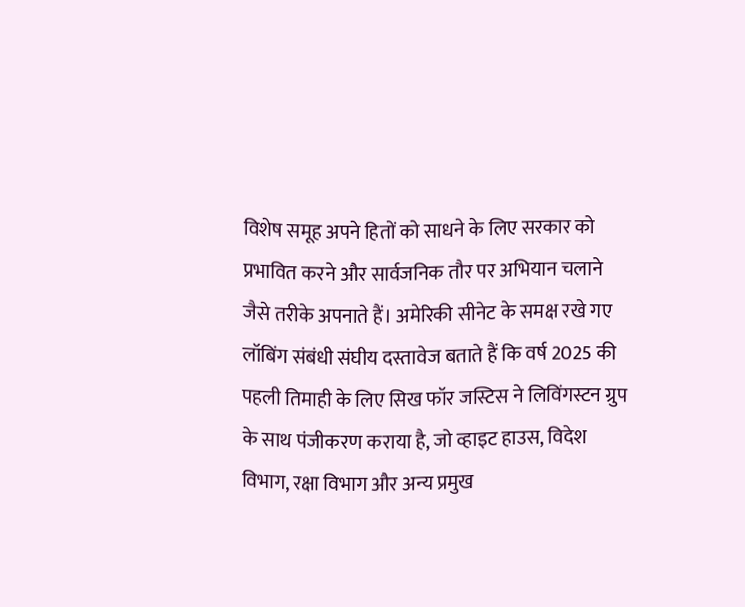विशेष समूह अपने हितों को साधने के लिए सरकार को प्रभावित करने और सार्वजनिक तौर पर अभियान चलाने जैसे तरीके अपनाते हैं। अमेरिकी सीनेट के समक्ष रखे गए लॉबिंग संबंधी संघीय दस्तावेज बताते हैं कि वर्ष 2025 की पहली तिमाही के लिए सिख फॉर जस्टिस ने लिविंगस्टन ग्रुप के साथ पंजीकरण कराया है, जो व्हाइट हाउस, विदेश विभाग, रक्षा विभाग और अन्य प्रमुख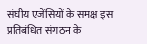संघीय एजेंसियों के समक्ष इस प्रतिबंधित संगठन के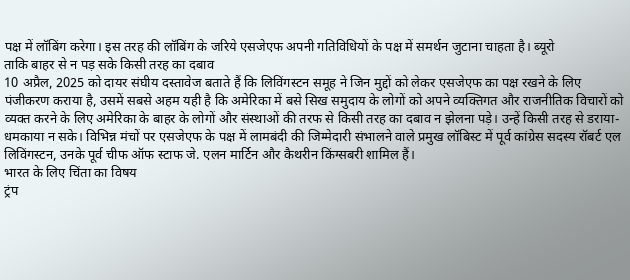पक्ष में लॉबिंग करेगा। इस तरह की लॉबिंग के जरिये एसजेएफ अपनी गतिविधियों के पक्ष में समर्थन जुटाना चाहता है। ब्यूरो
ताकि बाहर से न पड़ सके किसी तरह का दबाव
10 अप्रैल, 2025 को दायर संघीय दस्तावेज बताते हैं कि लिविंगस्टन समूह ने जिन मुद्दों को लेकर एसजेएफ का पक्ष रखने के लिए पंजीकरण कराया है, उसमें सबसे अहम यही है कि अमेरिका में बसे सिख समुदाय के लोगों को अपने व्यक्तिगत और राजनीतिक विचारों को व्यक्त करने के लिए अमेरिका के बाहर के लोगों और संस्थाओं की तरफ से किसी तरह का दबाव न झेलना पड़े। उन्हें किसी तरह से डराया-धमकाया न सके। विभिन्न मंचों पर एसजेएफ के पक्ष में लामबंदी की जिम्मेदारी संभालने वाले प्रमुख लॉबिस्ट में पूर्व कांग्रेस सदस्य रॉबर्ट एल लिविंगस्टन, उनके पूर्व चीफ ऑफ स्टाफ जे. एलन मार्टिन और कैथरीन किंग्सबरी शामिल हैं।
भारत के लिए चिंता का विषय
ट्रंप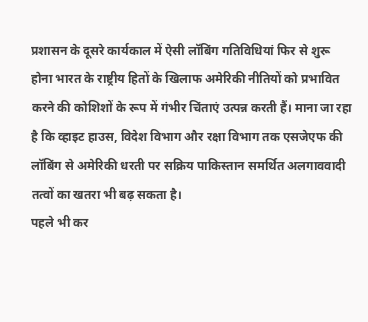प्रशासन के दूसरे कार्यकाल में ऐसी लॉबिंग गतिविधियां फिर से शुरू होना भारत के राष्ट्रीय हितों के खिलाफ अमेरिकी नीतियों को प्रभावित करने की कोशिशों के रूप में गंभीर चिंताएं उत्पन्न करती हैं। माना जा रहा है कि व्हाइट हाउस, विदेश विभाग और रक्षा विभाग तक एसजेएफ की लॉबिंग से अमेरिकी धरती पर सक्रिय पाकिस्तान समर्थित अलगाववादी तत्वों का खतरा भी बढ़ सकता है।
पहले भी कर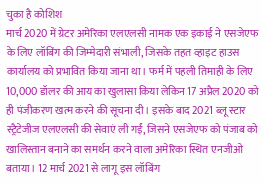चुका है कोशिश
मार्च 2020 में ग्रेटर अमेरिका एलएलसी नामक एक इकाई ने एसजेएफ के लिए लॉबिंग की जिम्मेदारी संभाली, जिसके तहत व्हाइट हाउस कार्यालय को प्रभावित किया जाना था। फर्म में पहली तिमाही के लिए 10,000 डॉलर की आय का खुलासा किया लेकिन 17 अप्रैल 2020 को ही पंजीकरण खत्म करने की सूचना दी। इसके बाद 2021 ब्लू स्टार स्ट्रैटेजीज एलएलसी की सेवाएं ली गईं, जिसने एसजेएफ को पंजाब को खालिस्तान बनाने का समर्थन करने वाला अमेरिका स्थित एनजीओ बताया। 12 मार्च 2021 से लागू इस लॉबिंग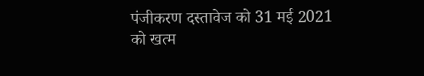पंजीकरण दस्तावेज को 31 मई 2021 को खत्म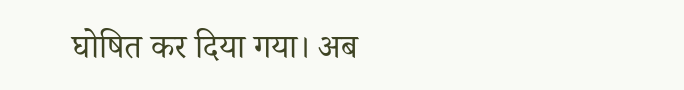घोषित कर दिया गया। अब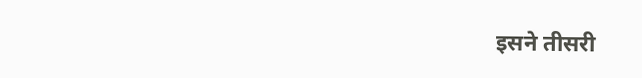इसने तीसरी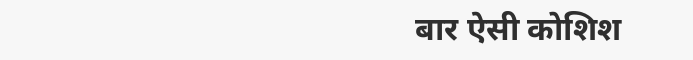बार ऐसी कोशिश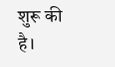शुरू की है।